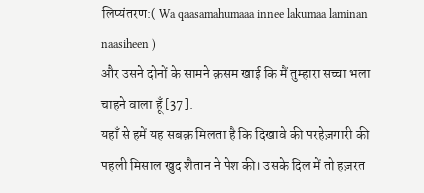लिप्यंतरण:( Wa qaasamahumaaa innee lakumaa laminan naasiheen )
और उसने दोनों के सामने क़सम खाई कि मैं तुम्हारा सच्चा भला चाहने वाला हूँ [37].
यहाँ से हमें यह सबक़ मिलता है कि दिखावे की परहेज़गारी की पहली मिसाल खुद शैतान ने पेश की। उसके दिल में तो हज़रत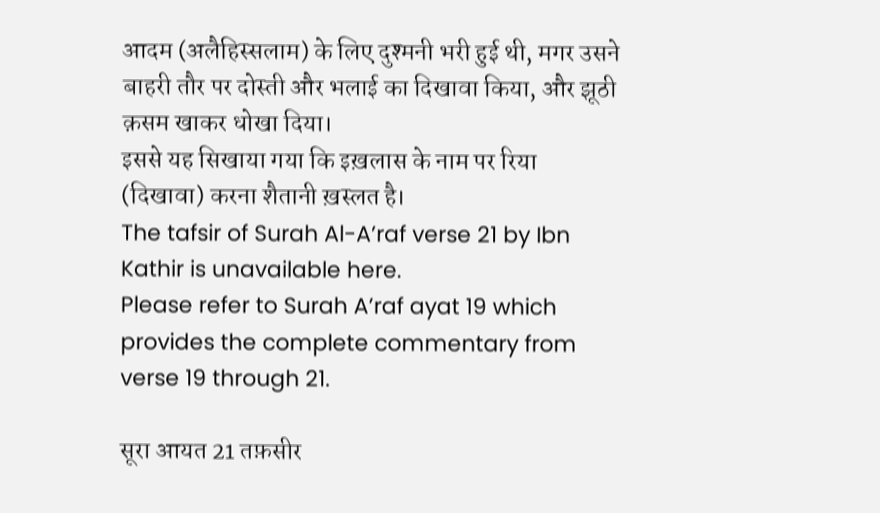आदम (अलैहिस्सलाम) के लिए दुश्मनी भरी हुई थी, मगर उसने बाहरी तौर पर दोस्ती और भलाई का दिखावा किया, और झूठी क़सम खाकर धोखा दिया।
इससे यह सिखाया गया कि इख़लास के नाम पर रिया (दिखावा) करना शैतानी ख़स्लत है।
The tafsir of Surah Al-A’raf verse 21 by Ibn Kathir is unavailable here.
Please refer to Surah A’raf ayat 19 which provides the complete commentary from verse 19 through 21.

सूरा आयत 21 तफ़सीर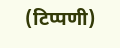(टिप्पणी)